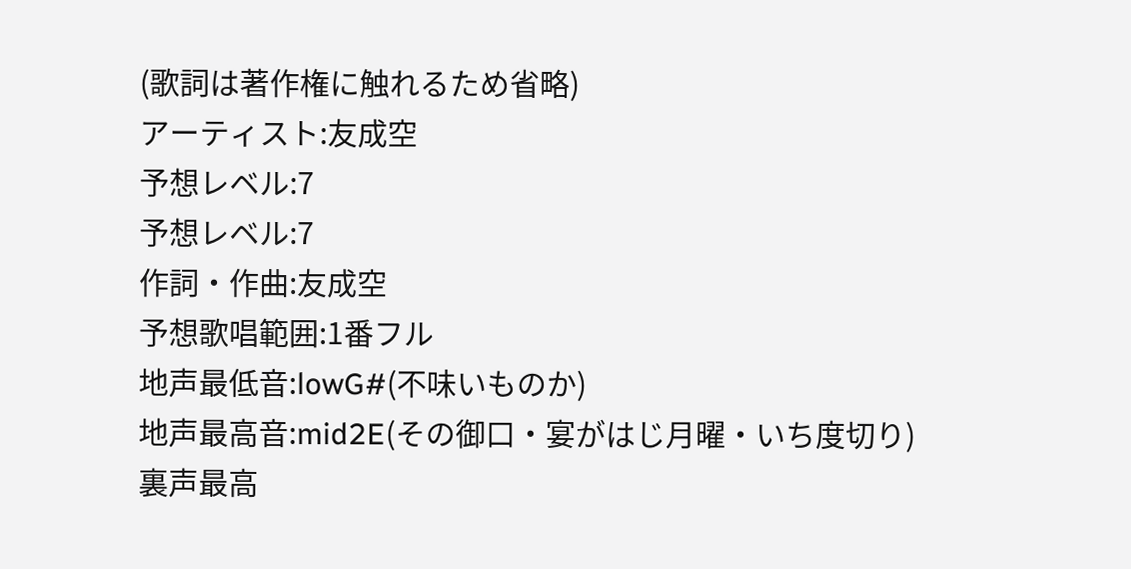(歌詞は著作権に触れるため省略)
アーティスト:友成空
予想レベル:7
予想レベル:7
作詞・作曲:友成空
予想歌唱範囲:1番フル
地声最低音:lowG#(不味いものか)
地声最高音:mid2E(その御口・宴がはじ月曜・いち度切り)
裏声最高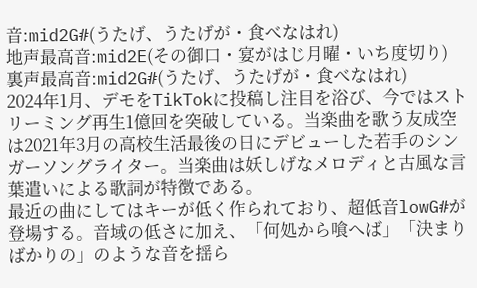音:mid2G#(うたげ、うたげが・食べなはれ)
地声最高音:mid2E(その御口・宴がはじ月曜・いち度切り)
裏声最高音:mid2G#(うたげ、うたげが・食べなはれ)
2024年1月、デモをTikTokに投稿し注目を浴び、今ではストリーミング再生1億回を突破している。当楽曲を歌う友成空は2021年3月の高校生活最後の日にデビューした若手のシンガーソングライター。当楽曲は妖しげなメロディと古風な言葉遣いによる歌詞が特徴である。
最近の曲にしてはキーが低く作られており、超低音lowG#が登場する。音域の低さに加え、「何処から喰へば」「決まりばかりの」のような音を揺ら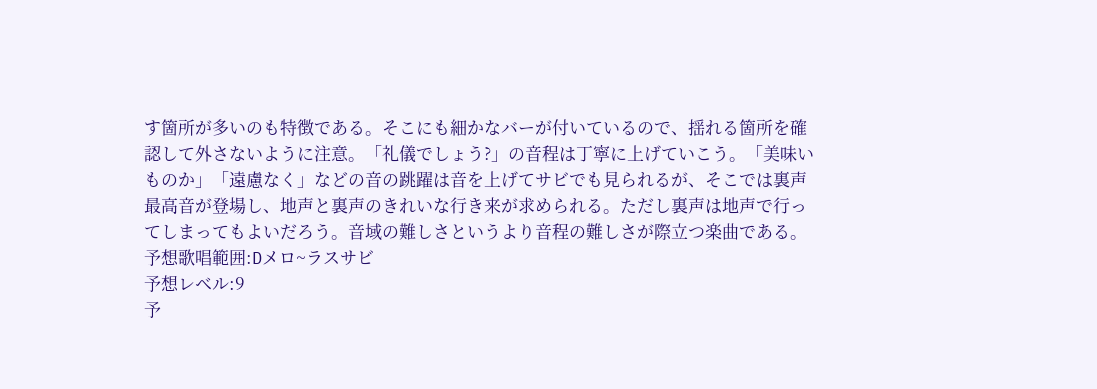す箇所が多いのも特徴である。そこにも細かなバーが付いているので、揺れる箇所を確認して外さないように注意。「礼儀でしょう?」の音程は丁寧に上げていこう。「美味いものか」「遠慮なく」などの音の跳躍は音を上げてサビでも見られるが、そこでは裏声最高音が登場し、地声と裏声のきれいな行き来が求められる。ただし裏声は地声で行ってしまってもよいだろう。音域の難しさというより音程の難しさが際立つ楽曲である。
予想歌唱範囲:Dメロ~ラスサビ
予想レベル:9
予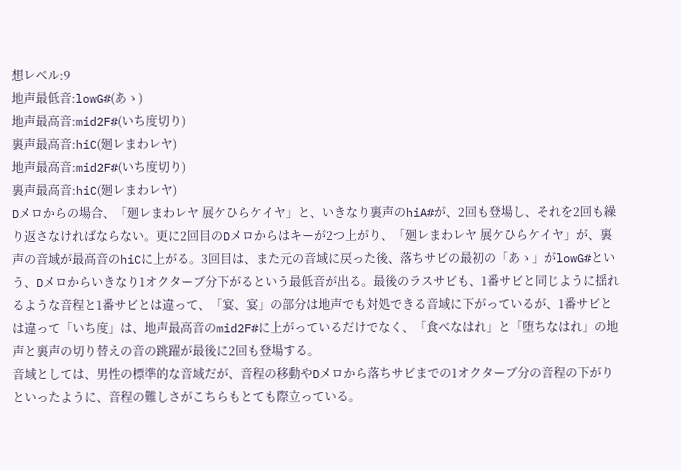想レベル:9
地声最低音:lowG#(あゝ)
地声最高音:mid2F#(いち度切り)
裏声最高音:hiC(廻レまわレヤ)
地声最高音:mid2F#(いち度切り)
裏声最高音:hiC(廻レまわレヤ)
Dメロからの場合、「廻レまわレヤ 展ケひらケイヤ」と、いきなり裏声のhiA#が、2回も登場し、それを2回も繰り返さなければならない。更に2回目のDメロからはキーが2つ上がり、「廻レまわレヤ 展ケひらケイヤ」が、裏声の音域が最高音のhiCに上がる。3回目は、また元の音域に戻った後、落ちサビの最初の「あゝ」がlowG#という、Dメロからいきなり1オクターブ分下がるという最低音が出る。最後のラスサビも、1番サビと同じように揺れるような音程と1番サビとは違って、「宴、宴」の部分は地声でも対処できる音域に下がっているが、1番サビとは違って「いち度」は、地声最高音のmid2F#に上がっているだけでなく、「食べなはれ」と「堕ちなはれ」の地声と裏声の切り替えの音の跳躍が最後に2回も登場する。
音域としては、男性の標準的な音域だが、音程の移動やDメロから落ちサビまでの1オクターブ分の音程の下がりといったように、音程の難しさがこちらもとても際立っている。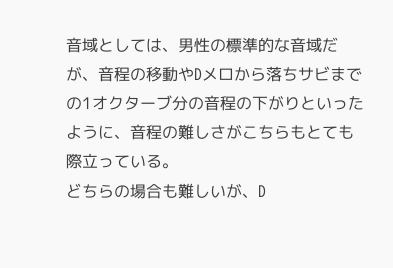音域としては、男性の標準的な音域だが、音程の移動やDメロから落ちサビまでの1オクターブ分の音程の下がりといったように、音程の難しさがこちらもとても際立っている。
どちらの場合も難しいが、D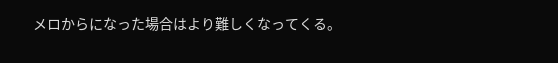メロからになった場合はより難しくなってくる。